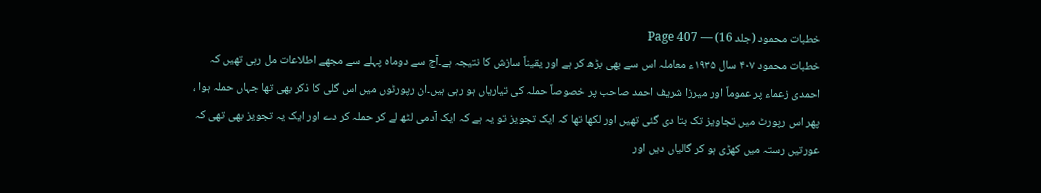خطبات محمود (جلد 16) — Page 407
خطبات محمود ۴۰۷ سال ۱۹۳۵ء معاملہ اس سے بھی بڑھ کر ہے اور یقیناً سازش کا نتیجہ ہے۔آج سے دوماہ پہلے سے مجھے اطلاعات مل رہی تھیں کہ احمدی زعماء پر عموماً اور میرزا شریف احمد صاحب پر خصوصاً حملہ کی تیاریاں ہو رہی ہیں۔ان رپورٹوں میں اس گلی کا ذکر بھی تھا جہاں حملہ ہوا ، پھر اس رپورٹ میں تجاویز تک بتا دی گئی تھیں اور لکھا تھا کہ ایک تجویز تو یہ ہے کہ ایک آدمی لٹھ لے کر حملہ کر دے اور ایک یہ تجویز بھی تھی کہ عورتیں رستہ میں کھڑی ہو کر گالیاں دیں اور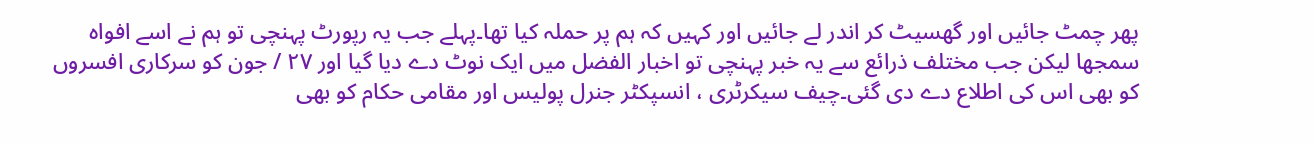پھر چمٹ جائیں اور گھسیٹ کر اندر لے جائیں اور کہیں کہ ہم پر حملہ کیا تھا۔پہلے جب یہ رپورٹ پہنچی تو ہم نے اسے افواہ سمجھا لیکن جب مختلف ذرائع سے یہ خبر پہنچی تو اخبار الفضل میں ایک نوٹ دے دیا گیا اور ۲۷ / جون کو سرکاری افسروں کو بھی اس کی اطلاع دے دی گئی۔چیف سیکرٹری ، انسپکٹر جنرل پولیس اور مقامی حکام کو بھی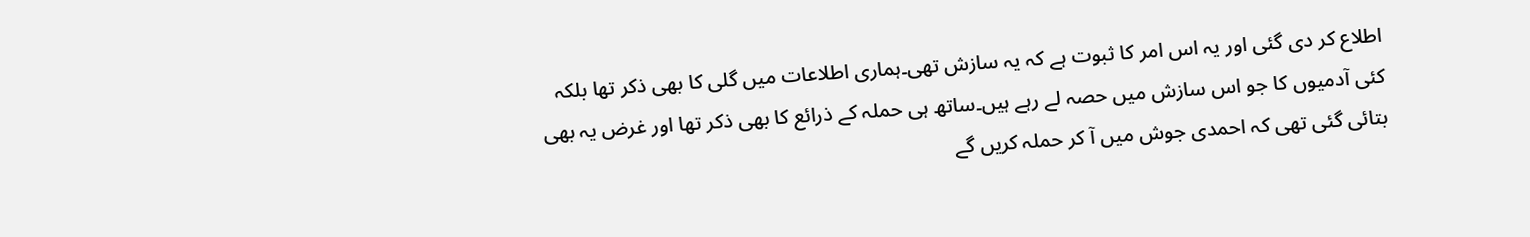اطلاع کر دی گئی اور یہ اس امر کا ثبوت ہے کہ یہ سازش تھی۔ہماری اطلاعات میں گلی کا بھی ذکر تھا بلکہ کئی آدمیوں کا جو اس سازش میں حصہ لے رہے ہیں۔ساتھ ہی حملہ کے ذرائع کا بھی ذکر تھا اور غرض یہ بھی بتائی گئی تھی کہ احمدی جوش میں آ کر حملہ کریں گے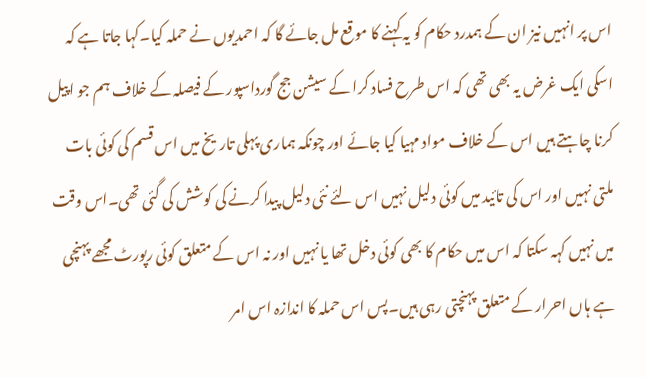اس پر انہیں نیز ان کے ہمدرد حکام کو یہ کہنے کا موقع مل جائے گا کہ احمدیوں نے حملہ کیا۔کہا جاتا ہے کہ اسکی ایک غرض یہ بھی تھی کہ اس طرح فساد کرا کے سیشن جج گورداسپور کے فیصلہ کے خلاف ہم جو اپیل کرنا چاہتے ہیں اس کے خلاف مواد مہیا کیا جائے اور چونکہ ہماری پہلی تاریخ میں اس قسم کی کوئی بات ملتی نہیں اور اس کی تائید میں کوئی دلیل نہیں اس لئے نئی دلیل پیدا کرنے کی کوشش کی گئی تھی۔اس وقت میں نہیں کہہ سکتا کہ اس میں حکام کا بھی کوئی دخل تھا یا نہیں اور نہ اس کے متعلق کوئی رپورٹ مجھے پہنچی ہے ہاں احرار کے متعلق پہنچتی رہی ہیں۔پس اس حملہ کا اندازہ اس امر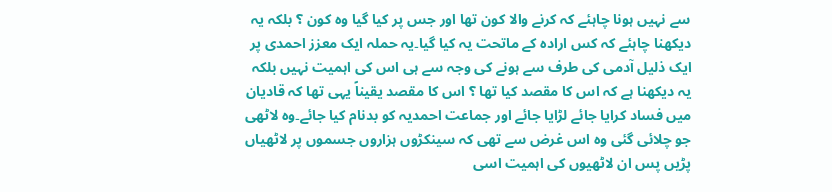سے نہیں ہونا چاہئے کہ کرنے والا کون تھا اور جس پر کیا گیا وہ کون ؟ بلکہ یہ دیکھنا چاہئے کہ کس ارادہ کے ماتحت یہ کیا گیا۔یہ حملہ ایک معزز احمدی پر ایک ذلیل آدمی کی طرف سے ہونے کی وجہ سے ہی اس کی اہمیت نہیں بلکہ یہ دیکھنا ہے کہ اس کا مقصد کیا تھا ؟ اس کا مقصد یقیناً یہی تھا کہ قادیان میں فساد کرایا جائے لڑایا جائے اور جماعت احمدیہ کو بدنام کیا جائے۔وہ لاٹھی جو چلائی گئی وہ اس غرض سے تھی کہ سینکڑوں ہزاروں جسموں پر لاٹھیاں پڑیں پس ان لاٹھیوں کی اہمیت اسی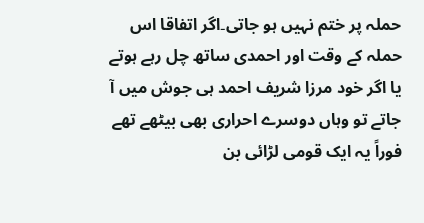حملہ پر ختم نہیں ہو جاتی۔اگر اتفاقا اس حملہ کے وقت اور احمدی ساتھ چل رہے ہوتے یا اگر خود مرزا شریف احمد ہی جوش میں آ جاتے تو وہاں دوسرے احراری بھی بیٹھے تھے فوراً یہ ایک قومی لڑائی بن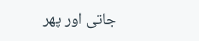جاتی اور پھر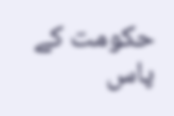حکومت کے پاس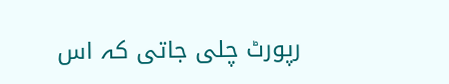رپورٹ چلی جاتی کہ اس